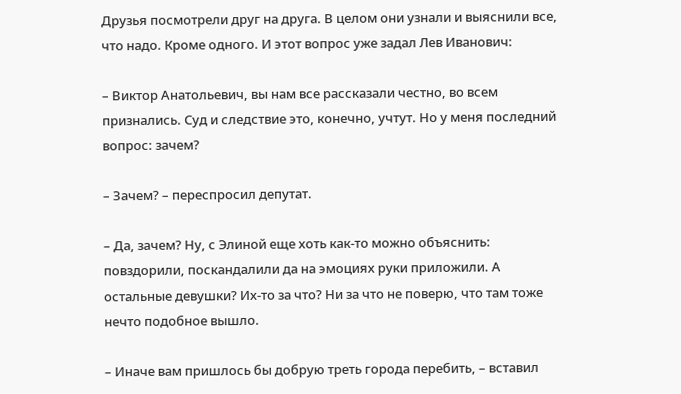Друзья посмотрели друг на друга. В целом они узнали и выяснили все, что надо. Кроме одного. И этот вопрос уже задал Лев Иванович:

– Виктор Анатольевич, вы нам все рассказали честно, во всем признались. Суд и следствие это, конечно, учтут. Но у меня последний вопрос: зачем?

– Зачем? – переспросил депутат.

– Да, зачем? Ну, с Элиной еще хоть как-то можно объяснить: повздорили, поскандалили да на эмоциях руки приложили. А остальные девушки? Их-то за что? Ни за что не поверю, что там тоже нечто подобное вышло.

– Иначе вам пришлось бы добрую треть города перебить, – вставил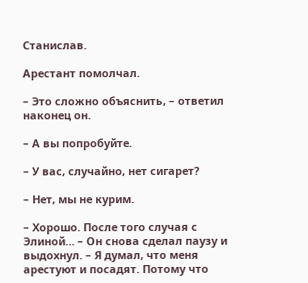Станислав.

Арестант помолчал.

– Это сложно объяснить, – ответил наконец он.

– А вы попробуйте.

– У вас, случайно, нет сигарет?

– Нет, мы не курим.

– Хорошо. После того случая с Элиной… – Он снова сделал паузу и выдохнул. – Я думал, что меня арестуют и посадят. Потому что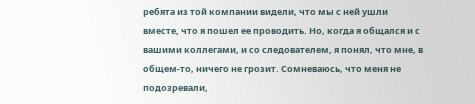ребята из той компании видели, что мы с ней ушли вместе, что я пошел ее проводить. Но, когда я общался и с вашими коллегами, и со следователем, я понял, что мне, в общем-то, ничего не грозит. Сомневаюсь, что меня не подозревали,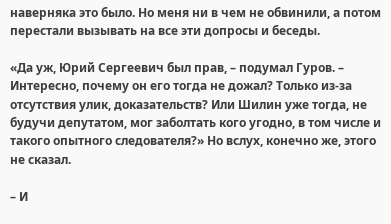наверняка это было. Но меня ни в чем не обвинили, а потом перестали вызывать на все эти допросы и беседы.

«Да уж, Юрий Сергеевич был прав, – подумал Гуров. – Интересно, почему он его тогда не дожал? Только из-за отсутствия улик, доказательств? Или Шилин уже тогда, не будучи депутатом, мог заболтать кого угодно, в том числе и такого опытного следователя?» Но вслух, конечно же, этого не сказал.

– И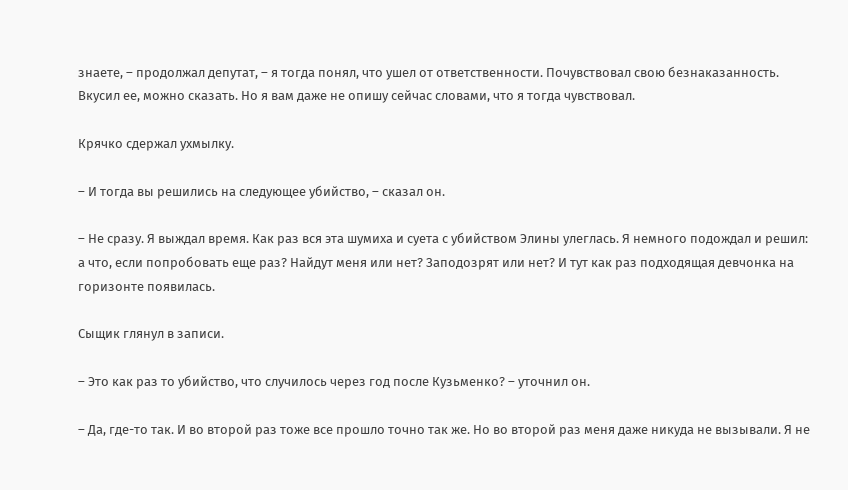знаете, – продолжал депутат, – я тогда понял, что ушел от ответственности. Почувствовал свою безнаказанность. Вкусил ее, можно сказать. Но я вам даже не опишу сейчас словами, что я тогда чувствовал.

Крячко сдержал ухмылку.

– И тогда вы решились на следующее убийство, – сказал он.

– Не сразу. Я выждал время. Как раз вся эта шумиха и суета с убийством Элины улеглась. Я немного подождал и решил: а что, если попробовать еще раз? Найдут меня или нет? Заподозрят или нет? И тут как раз подходящая девчонка на горизонте появилась.

Сыщик глянул в записи.

– Это как раз то убийство, что случилось через год после Кузьменко? – уточнил он.

– Да, где-то так. И во второй раз тоже все прошло точно так же. Но во второй раз меня даже никуда не вызывали. Я не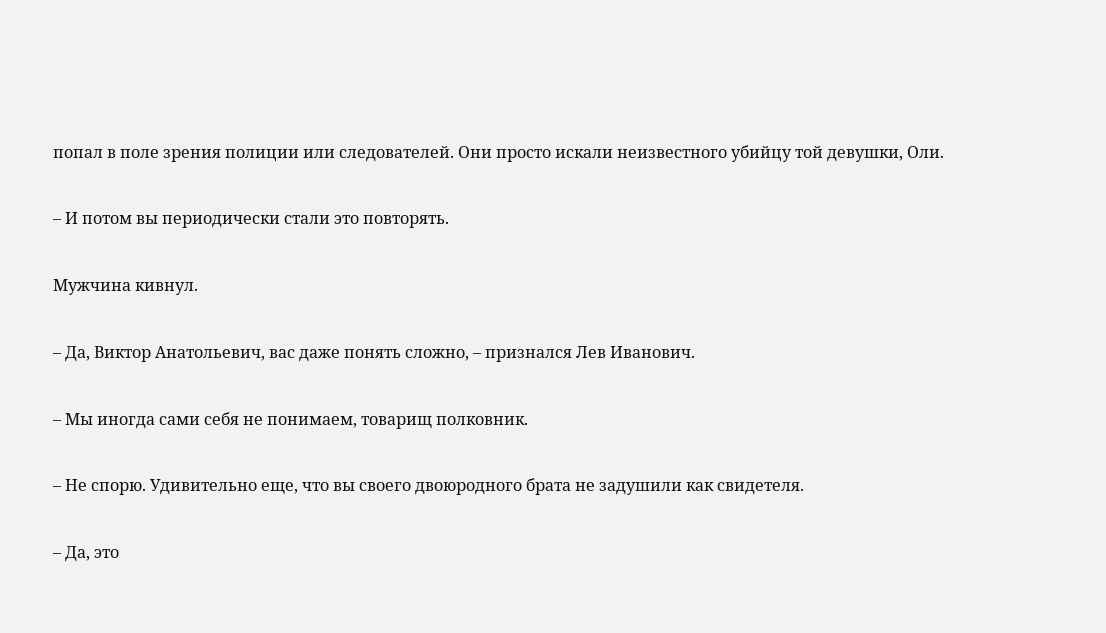попал в поле зрения полиции или следователей. Они просто искали неизвестного убийцу той девушки, Оли.

– И потом вы периодически стали это повторять.

Мужчина кивнул.

– Да, Виктор Анатольевич, вас даже понять сложно, – признался Лев Иванович.

– Мы иногда сами себя не понимаем, товарищ полковник.

– Не спорю. Удивительно еще, что вы своего двоюродного брата не задушили как свидетеля.

– Да, это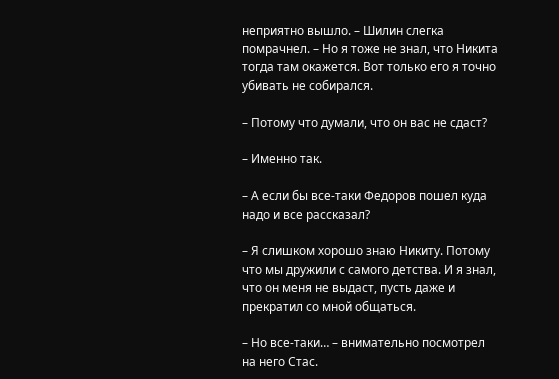неприятно вышло. – Шилин слегка помрачнел. – Но я тоже не знал, что Никита тогда там окажется. Вот только его я точно убивать не собирался.

– Потому что думали, что он вас не сдаст?

– Именно так.

– А если бы все-таки Федоров пошел куда надо и все рассказал?

– Я слишком хорошо знаю Никиту. Потому что мы дружили с самого детства. И я знал, что он меня не выдаст, пусть даже и прекратил со мной общаться.

– Но все-таки… – внимательно посмотрел на него Стас.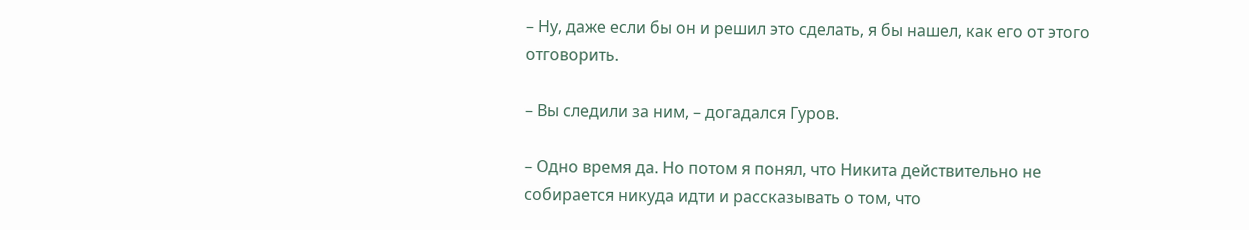– Ну, даже если бы он и решил это сделать, я бы нашел, как его от этого отговорить.

– Вы следили за ним, – догадался Гуров.

– Одно время да. Но потом я понял, что Никита действительно не собирается никуда идти и рассказывать о том, что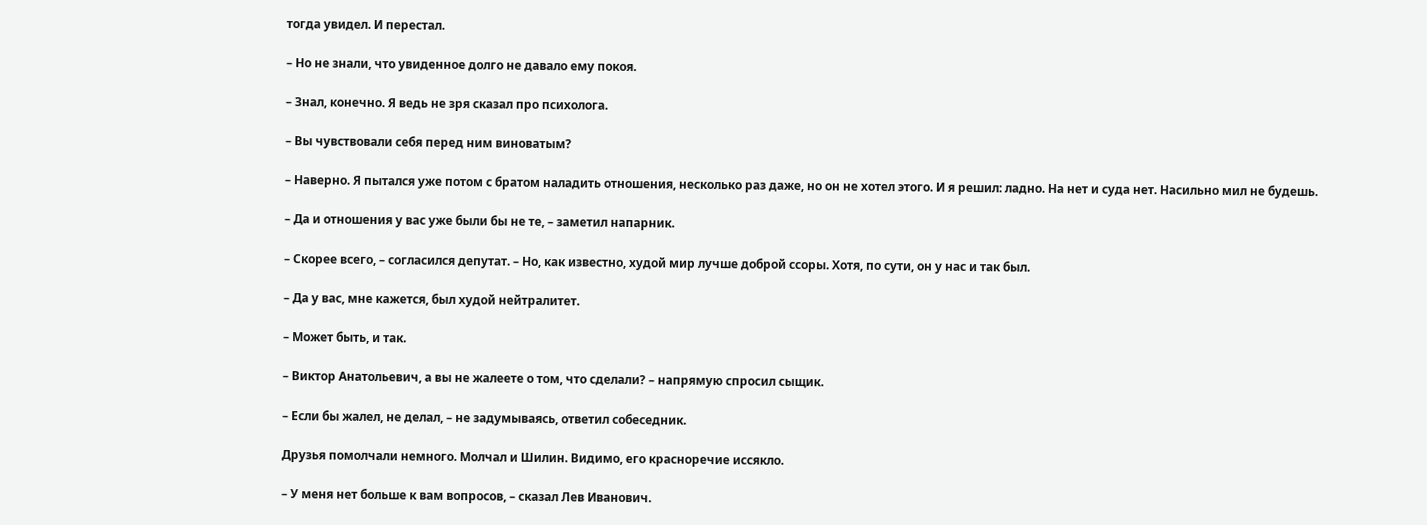тогда увидел. И перестал.

– Но не знали, что увиденное долго не давало ему покоя.

– Знал, конечно. Я ведь не зря сказал про психолога.

– Вы чувствовали себя перед ним виноватым?

– Наверно. Я пытался уже потом с братом наладить отношения, несколько раз даже, но он не хотел этого. И я решил: ладно. На нет и суда нет. Насильно мил не будешь.

– Да и отношения у вас уже были бы не те, – заметил напарник.

– Скорее всего, – согласился депутат. – Но, как известно, худой мир лучше доброй ссоры. Хотя, по сути, он у нас и так был.

– Да у вас, мне кажется, был худой нейтралитет.

– Может быть, и так.

– Виктор Анатольевич, а вы не жалеете о том, что сделали? – напрямую спросил сыщик.

– Если бы жалел, не делал, – не задумываясь, ответил собеседник.

Друзья помолчали немного. Молчал и Шилин. Видимо, его красноречие иссякло.

– У меня нет больше к вам вопросов, – сказал Лев Иванович.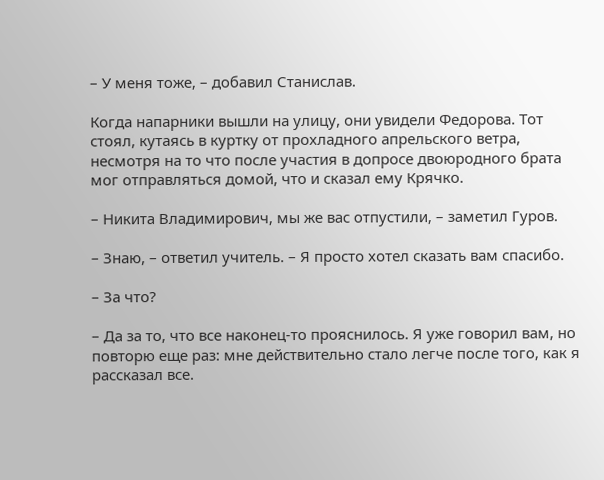– У меня тоже, – добавил Станислав.

Когда напарники вышли на улицу, они увидели Федорова. Тот стоял, кутаясь в куртку от прохладного апрельского ветра, несмотря на то что после участия в допросе двоюродного брата мог отправляться домой, что и сказал ему Крячко.

– Никита Владимирович, мы же вас отпустили, – заметил Гуров.

– Знаю, – ответил учитель. – Я просто хотел сказать вам спасибо.

– За что?

– Да за то, что все наконец-то прояснилось. Я уже говорил вам, но повторю еще раз: мне действительно стало легче после того, как я рассказал все.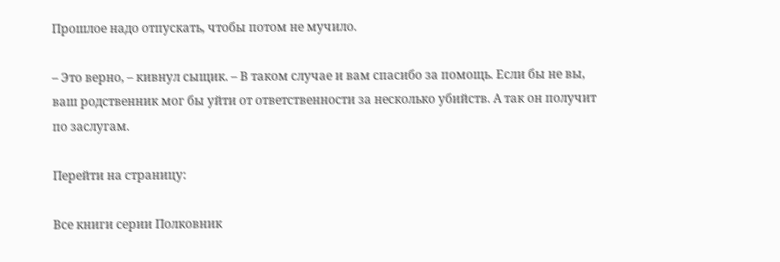Прошлое надо отпускать, чтобы потом не мучило.

– Это верно, – кивнул сыщик. – В таком случае и вам спасибо за помощь. Если бы не вы, ваш родственник мог бы уйти от ответственности за несколько убийств. А так он получит по заслугам.

Перейти на страницу:

Все книги серии Полковник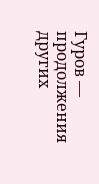Гуров — продолжения других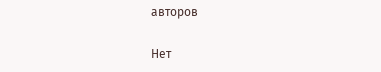авторов

Нет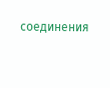соединения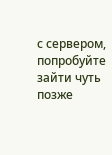с сервером, попробуйте зайти чуть позже